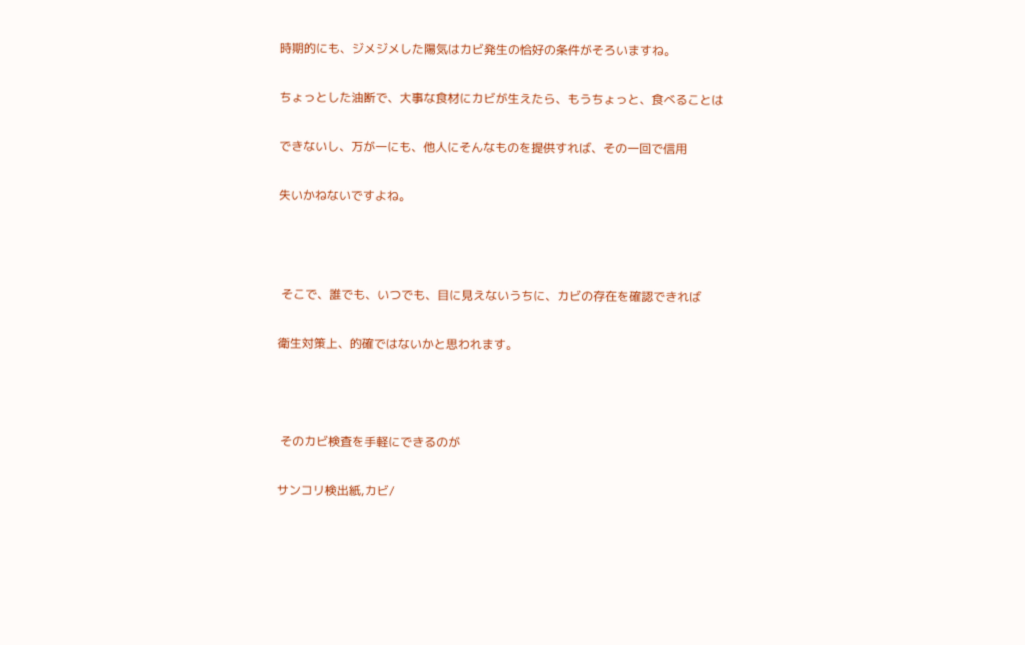時期的にも、ジメジメした陽気はカビ発生の恰好の条件がそろいますね。

ちょっとした油断で、大事な食材にカビが生えたら、もうちょっと、食べることは

できないし、万が一にも、他人にそんなものを提供すれば、その一回で信用

失いかねないですよね。



 そこで、誰でも、いつでも、目に見えないうちに、カビの存在を確認できれば

衛生対策上、的確ではないかと思われます。



 そのカビ検査を手軽にできるのが

サンコリ検出紙,カビ/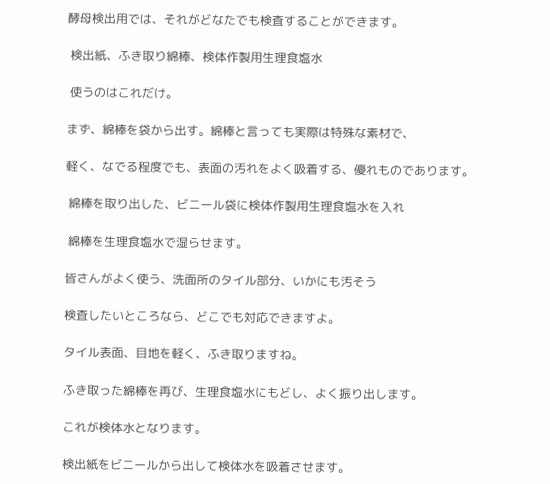酵母検出用では、それがどなたでも検査することができます。

 検出紙、ふき取り綿棒、検体作製用生理食塩水

 使うのはこれだけ。

まず、綿棒を袋から出す。綿棒と言っても実際は特殊な素材で、

軽く、なでる程度でも、表面の汚れをよく吸着する、優れものであります。

 綿棒を取り出した、ビニール袋に検体作製用生理食塩水を入れ

 綿棒を生理食塩水で湿らせます。

皆さんがよく使う、洗面所のタイル部分、いかにも汚そう

検査したいところなら、どこでも対応できますよ。

タイル表面、目地を軽く、ふき取りますね。

ふき取った綿棒を再び、生理食塩水にもどし、よく振り出します。

これが検体水となります。

検出紙をビニールから出して検体水を吸着させます。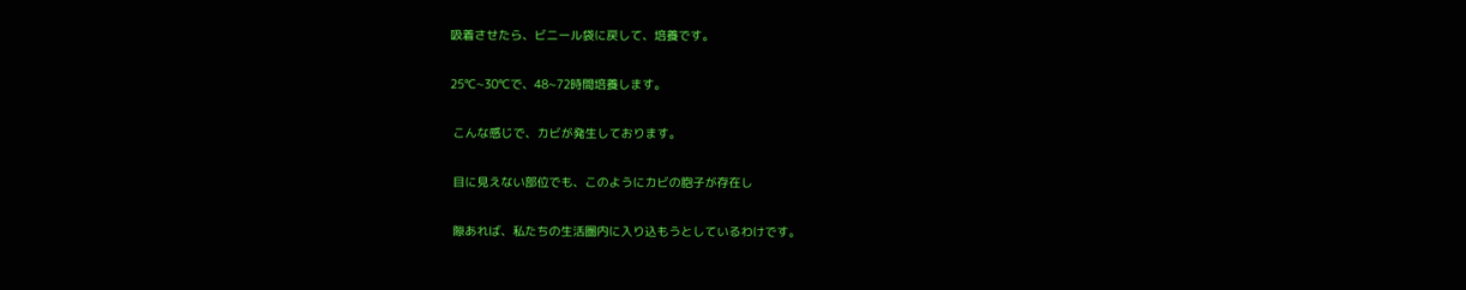吸着させたら、ビニール袋に戻して、培養です。

25℃~30℃で、48~72時間培養します。

 こんな感じで、カビが発生しております。

 目に見えない部位でも、このようにカビの胞子が存在し

 隙あれば、私たちの生活圏内に入り込もうとしているわけです。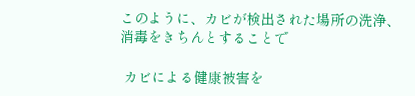このように、カビが検出された場所の洗浄、消毒をきちんとすることで

 カビによる健康被害を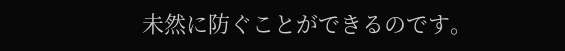未然に防ぐことができるのです。